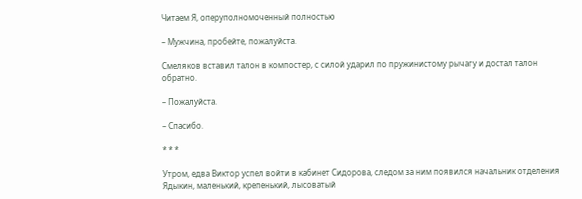Читаем Я, оперуполномоченный полностью

– Мужчина, пробейте, пожалуйста.

Смеляков вставил талон в компостер, с силой ударил по пружинистому рычагу и достал талон обратно.

– Пожалуйста.

– Спасибо.

* * *

Утром, едва Виктор успел войти в кабинет Сидорова, следом за ним появился начальник отделения Ядыкин, маленький, крепенький, лысоватый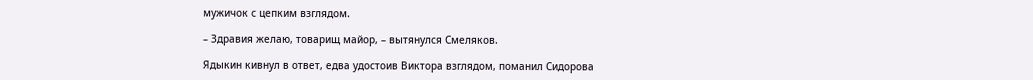мужичок с цепким взглядом.

– Здравия желаю, товарищ майор, – вытянулся Смеляков.

Ядыкин кивнул в ответ, едва удостоив Виктора взглядом, поманил Сидорова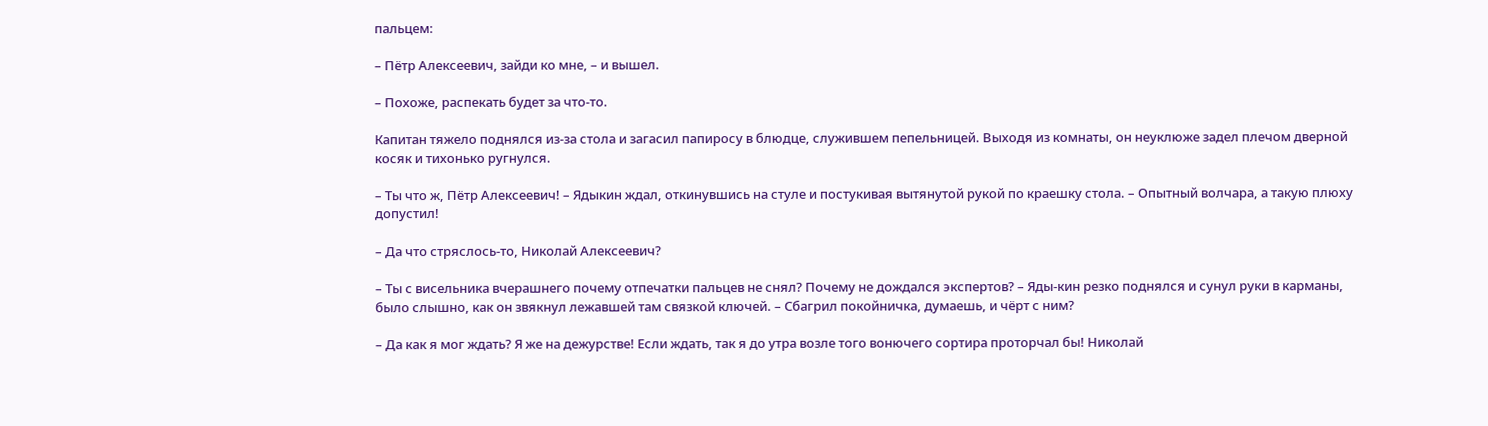пальцем:

– Пётр Алексеевич, зайди ко мне, – и вышел.

– Похоже, распекать будет за что-то.

Капитан тяжело поднялся из-за стола и загасил папиросу в блюдце, служившем пепельницей. Выходя из комнаты, он неуклюже задел плечом дверной косяк и тихонько ругнулся.

– Ты что ж, Пётр Алексеевич! – Ядыкин ждал, откинувшись на стуле и постукивая вытянутой рукой по краешку стола. – Опытный волчара, а такую плюху допустил!

– Да что стряслось-то, Николай Алексеевич?

– Ты с висельника вчерашнего почему отпечатки пальцев не снял? Почему не дождался экспертов? – Яды-кин резко поднялся и сунул руки в карманы, было слышно, как он звякнул лежавшей там связкой ключей. – Сбагрил покойничка, думаешь, и чёрт с ним?

– Да как я мог ждать? Я же на дежурстве! Если ждать, так я до утра возле того вонючего сортира проторчал бы! Николай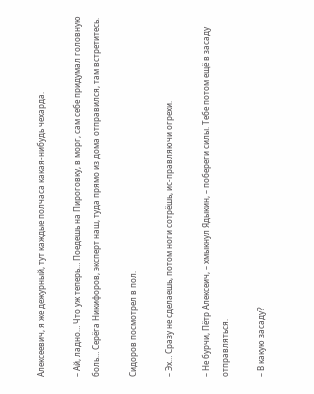Алексеевич, я же дежурный, тут каждые полчаса какая-нибудь чехарда.

– Ай, ладно… Что уж теперь… Поедешь на Пироговку, в морг, сам себе придумал головную боль… Серёга Никифоров, эксперт наш, туда прямо из дома отправился, там встретитесь.

Сидоров посмотрел в пол.

– Эх… Сразу не сделаешь, потом ноги сотрёшь, ис-правляючи огрехи.

– Не бурчи, Пётр Алексеич, – хмыкнул Ядыкин, – побереги силы. Тебе потом ещё в засаду отправляться.

– В какую засаду?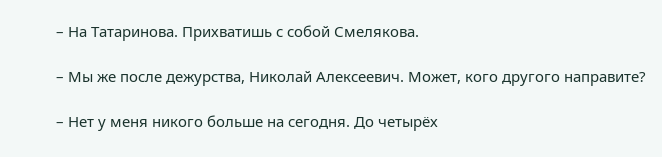– На Татаринова. Прихватишь с собой Смелякова.

– Мы же после дежурства, Николай Алексеевич. Может, кого другого направите?

– Нет у меня никого больше на сегодня. До четырёх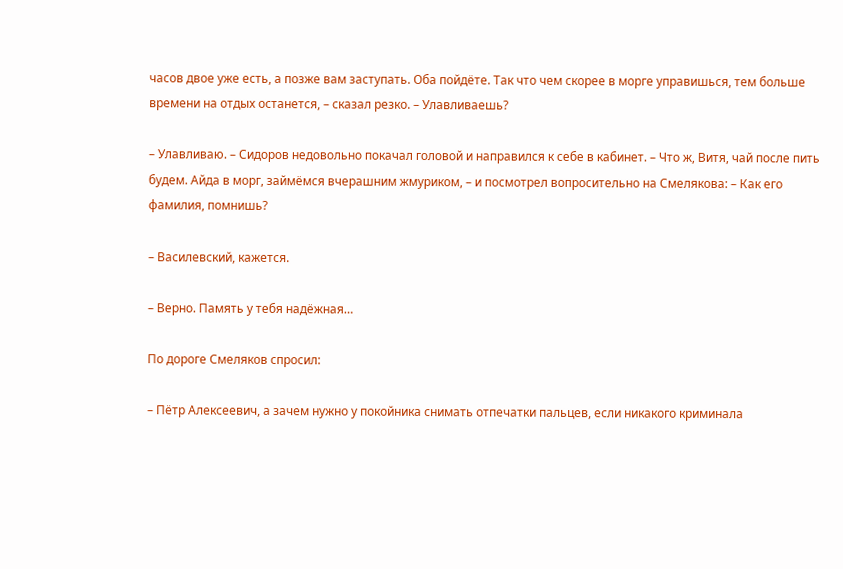часов двое уже есть, а позже вам заступать. Оба пойдёте. Так что чем скорее в морге управишься, тем больше времени на отдых останется, – сказал резко. – Улавливаешь?

– Улавливаю. – Сидоров недовольно покачал головой и направился к себе в кабинет. – Что ж, Витя, чай после пить будем. Айда в морг, займёмся вчерашним жмуриком, – и посмотрел вопросительно на Смелякова: – Как его фамилия, помнишь?

– Василевский, кажется.

– Верно. Память у тебя надёжная…

По дороге Смеляков спросил:

– Пётр Алексеевич, а зачем нужно у покойника снимать отпечатки пальцев, если никакого криминала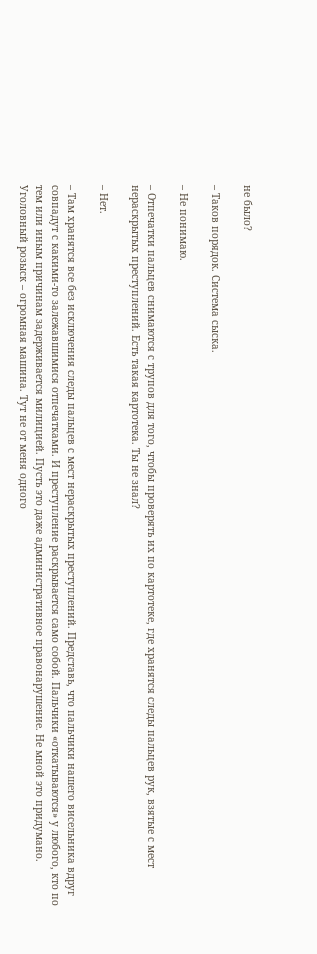не было?

– Таков порядок. Система сыска.

– Не понимаю.

– Отпечатки пальцев снимаются с трупов для того, чтобы проверять их по картотеке, где хранятся следы пальцев рук, взятые с мест нераскрытых преступлений. Есть такая картотека. Ты не знал?

– Нет.

– Там хранятся все без исключения следы пальцев с мест нераскрытых преступлений. Представь, что пальчики нашего висельника вдруг совпадут с какими-то залежавшимися отпечатками. И преступление раскрывается само собой. Пальчики «откатываются» у любого, кто по тем или иным причинам задерживается милицией. Пусть это даже административное правонарушение. Не мной это придумано. Уголовный розыск – огромная машина. Тут не от меня одного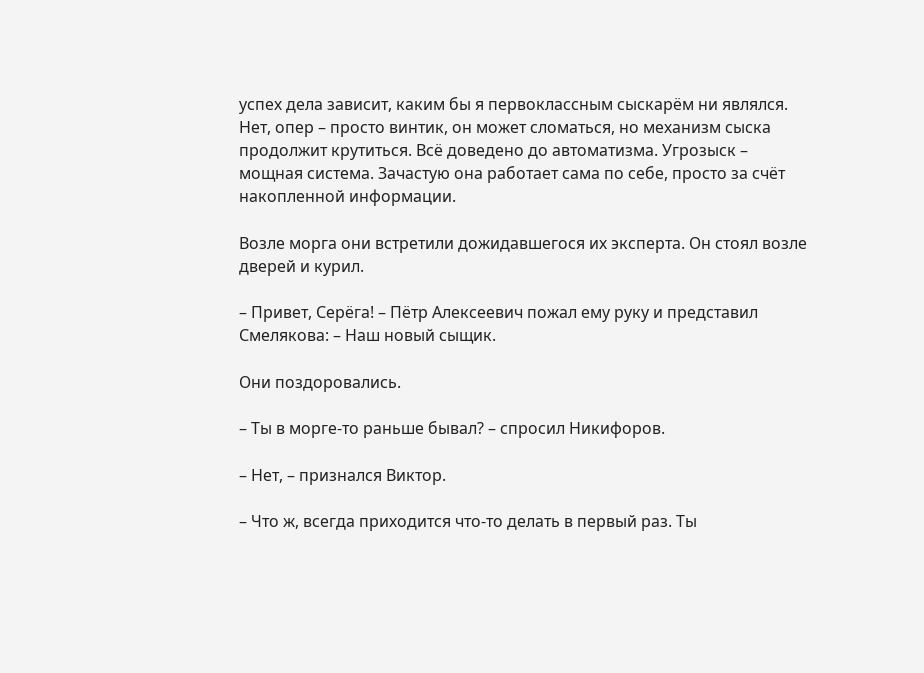успех дела зависит, каким бы я первоклассным сыскарём ни являлся. Нет, опер – просто винтик, он может сломаться, но механизм сыска продолжит крутиться. Всё доведено до автоматизма. Угрозыск – мощная система. Зачастую она работает сама по себе, просто за счёт накопленной информации.

Возле морга они встретили дожидавшегося их эксперта. Он стоял возле дверей и курил.

– Привет, Серёга! – Пётр Алексеевич пожал ему руку и представил Смелякова: – Наш новый сыщик.

Они поздоровались.

– Ты в морге-то раньше бывал? – спросил Никифоров.

– Нет, – признался Виктор.

– Что ж, всегда приходится что-то делать в первый раз. Ты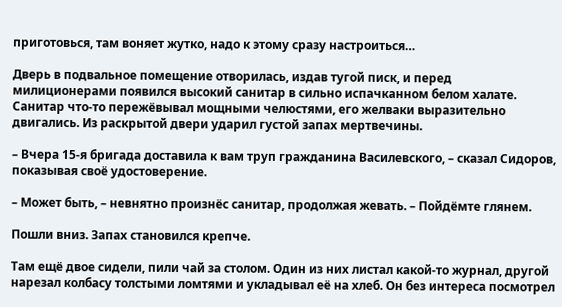приготовься, там воняет жутко, надо к этому сразу настроиться…

Дверь в подвальное помещение отворилась, издав тугой писк, и перед милиционерами появился высокий санитар в сильно испачканном белом халате. Санитар что-то пережёвывал мощными челюстями, его желваки выразительно двигались. Из раскрытой двери ударил густой запах мертвечины.

– Вчера 15-я бригада доставила к вам труп гражданина Василевского, – сказал Сидоров, показывая своё удостоверение.

– Может быть, – невнятно произнёс санитар, продолжая жевать. – Пойдёмте глянем.

Пошли вниз. Запах становился крепче.

Там ещё двое сидели, пили чай за столом. Один из них листал какой-то журнал, другой нарезал колбасу толстыми ломтями и укладывал её на хлеб. Он без интереса посмотрел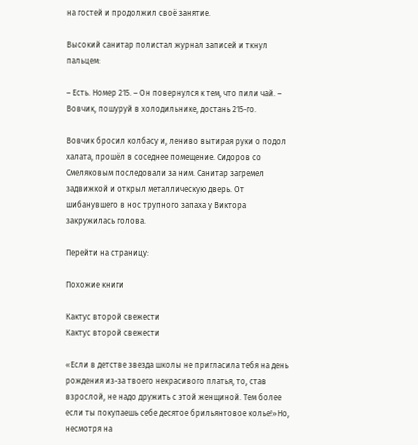на гостей и продолжил своё занятие.

Высокий санитар полистал журнал записей и ткнул пальцем:

– Есть. Номер 215. – Он повернулся к тем, что пили чай. – Вовчик, пошуруй в холодильнике, достань 215-го.

Вовчик бросил колбасу и, лениво вытирая руки о подол халата, прошёл в соседнее помещение. Сидоров со Смеляковым последовали за ним. Санитар загремел задвижкой и открыл металлическую дверь. От шибанувшего в нос трупного запаха у Виктора закружилась голова.

Перейти на страницу:

Похожие книги

Кактус второй свежести
Кактус второй свежести

«Если в детстве звезда школы не пригласила тебя на день рождения из-за твоего некрасивого платья, то, став взрослой, не надо дружить с этой женщиной. Тем более если ты покупаешь себе десятое брильянтовое колье!»Но, несмотря на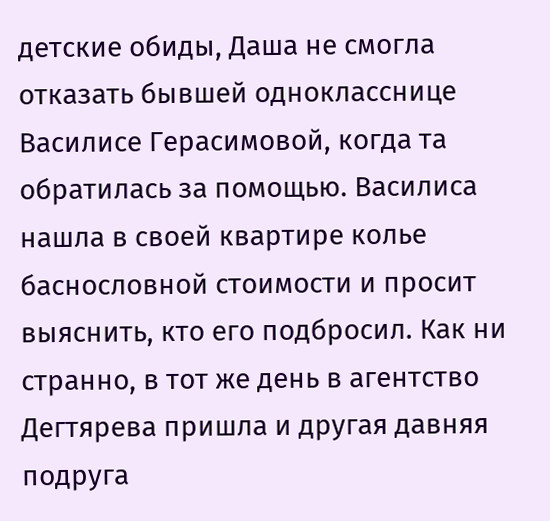детские обиды, Даша не смогла отказать бывшей однокласснице Василисе Герасимовой, когда та обратилась за помощью. Василиса нашла в своей квартире колье баснословной стоимости и просит выяснить, кто его подбросил. Как ни странно, в тот же день в агентство Дегтярева пришла и другая давняя подруга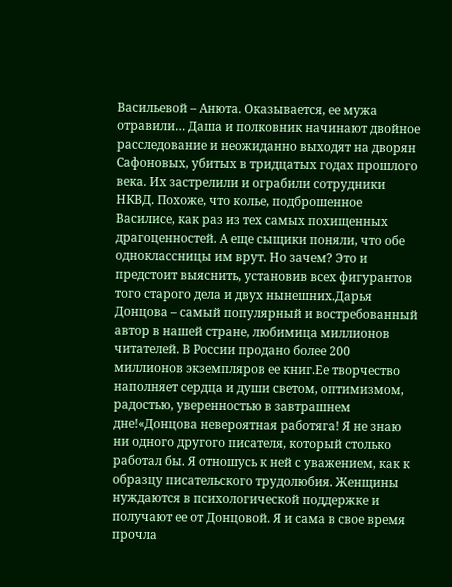Васильевой – Анюта. Оказывается, ее мужа отравили… Даша и полковник начинают двойное расследование и неожиданно выходят на дворян Сафоновых, убитых в тридцатых годах прошлого века. Их застрелили и ограбили сотрудники НКВД. Похоже, что колье, подброшенное Василисе, как раз из тех самых похищенных драгоценностей. А еще сыщики поняли, что обе одноклассницы им врут. Но зачем? Это и предстоит выяснить, установив всех фигурантов того старого дела и двух нынешних.Дарья Донцова – самый популярный и востребованный автор в нашей стране, любимица миллионов читателей. В России продано более 200 миллионов экземпляров ее книг.Ее творчество наполняет сердца и души светом, оптимизмом, радостью, уверенностью в завтрашнем дне!«Донцова невероятная работяга! Я не знаю ни одного другого писателя, который столько работал бы. Я отношусь к ней с уважением, как к образцу писательского трудолюбия. Женщины нуждаются в психологической поддержке и получают ее от Донцовой. Я и сама в свое время прочла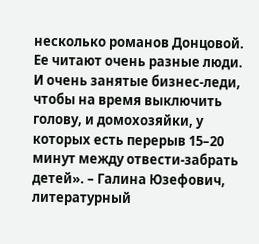несколько романов Донцовой. Ее читают очень разные люди. И очень занятые бизнес-леди, чтобы на время выключить голову, и домохозяйки, у которых есть перерыв 15–20 минут между отвести-забрать детей». – Галина Юзефович, литературный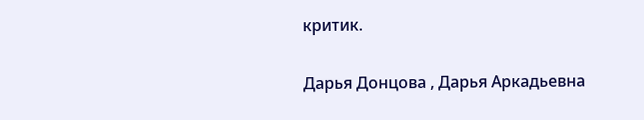критик.

Дарья Донцова , Дарья Аркадьевна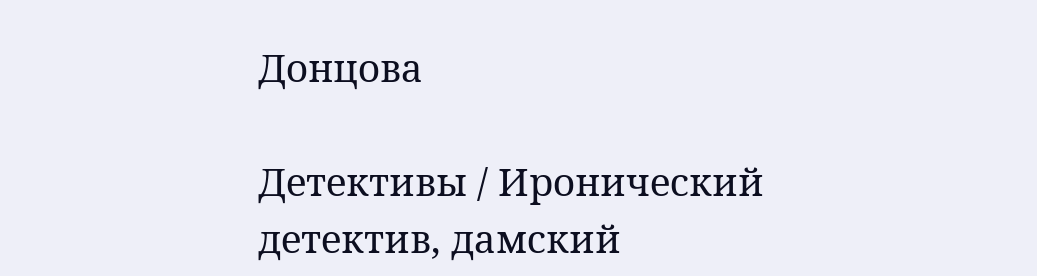Донцова

Детективы / Иронический детектив, дамский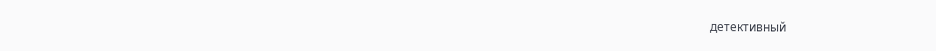детективный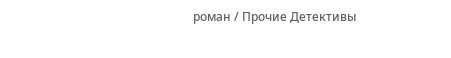роман / Прочие Детективы